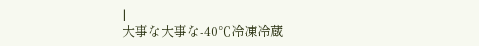|
大事な大事な-40℃冷凍冷蔵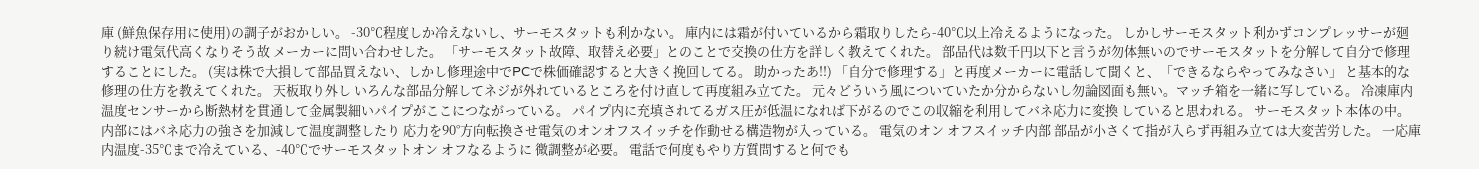庫 (鮮魚保存用に使用)の調子がおかしい。 -30℃程度しか冷えないし、サーモスタットも利かない。 庫内には霜が付いているから霜取りしたら-40℃以上冷えるようになった。 しかしサーモスタット利かずコンプレッサーが廻り続け電気代高くなりそう故 メーカーに問い合わせした。 「サーモスタット故障、取替え必要」とのことで交換の仕方を詳しく教えてくれた。 部品代は数千円以下と言うが勿体無いのでサーモスタットを分解して自分で修理することにした。 (実は株で大損して部品買えない、しかし修理途中でPCで株価確認すると大きく挽回してる。 助かったあ!!) 「自分で修理する」と再度メーカーに電話して聞くと、「できるならやってみなさい」 と基本的な修理の仕方を教えてくれた。 天板取り外し いろんな部品分解してネジが外れているところを付け直して再度組み立てた。 元々どういう風についていたか分からないし勿論図面も無い。マッチ箱を一緒に写している。 冷凍庫内温度センサーから断熱材を貫通して金属製細いパイプがここにつながっている。 パイプ内に充填されてるガス圧が低温になれば下がるのでこの収縮を利用してバネ応力に変換 していると思われる。 サーモスタット本体の中。内部にはバネ応力の強さを加減して温度調整したり 応力を90°方向転換させ電気のオンオフスイッチを作動せる構造物が入っている。 電気のオン オフスイッチ内部 部品が小さくて指が入らず再組み立ては大変苦労した。 一応庫内温度-35℃まで冷えている、-40℃でサーモスタットオン オフなるように 微調整が必要。 電話で何度もやり方質問すると何でも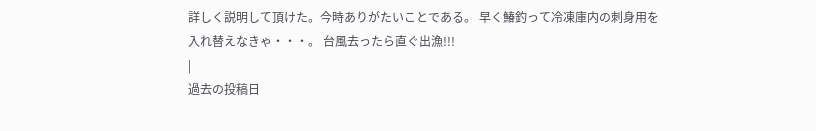詳しく説明して頂けた。今時ありがたいことである。 早く鰆釣って冷凍庫内の刺身用を入れ替えなきゃ・・・。 台風去ったら直ぐ出漁!!!
|
過去の投稿日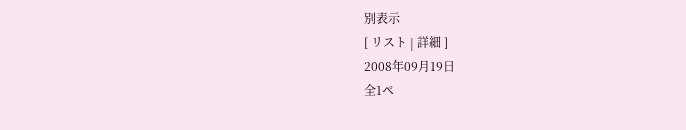別表示
[ リスト | 詳細 ]
2008年09月19日
全1ペ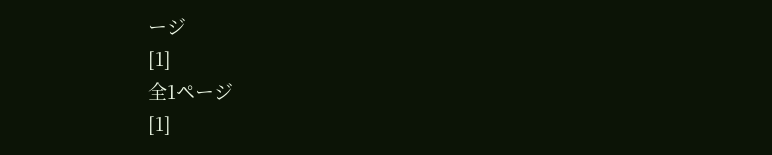ージ
[1]
全1ページ
[1]